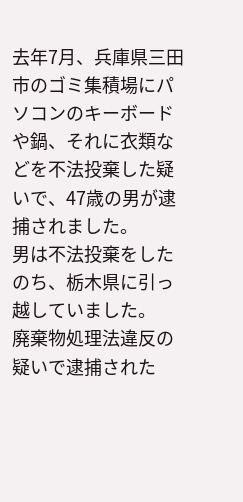去年7月、兵庫県三田市のゴミ集積場にパソコンのキーボードや鍋、それに衣類などを不法投棄した疑いで、47歳の男が逮捕されました。
男は不法投棄をしたのち、栃木県に引っ越していました。
廃棄物処理法違反の疑いで逮捕された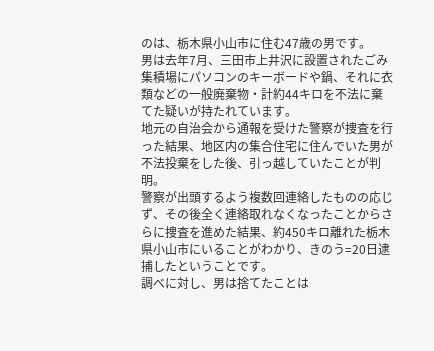のは、栃木県小山市に住む47歳の男です。
男は去年7月、三田市上井沢に設置されたごみ集積場にパソコンのキーボードや鍋、それに衣類などの一般廃棄物・計約44キロを不法に棄てた疑いが持たれています。
地元の自治会から通報を受けた警察が捜査を行った結果、地区内の集合住宅に住んでいた男が不法投棄をした後、引っ越していたことが判明。
警察が出頭するよう複数回連絡したものの応じず、その後全く連絡取れなくなったことからさらに捜査を進めた結果、約450キロ離れた栃木県小山市にいることがわかり、きのう=20日逮捕したということです。
調べに対し、男は捨てたことは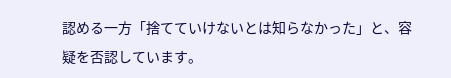認める一方「捨てていけないとは知らなかった」と、容疑を否認しています。